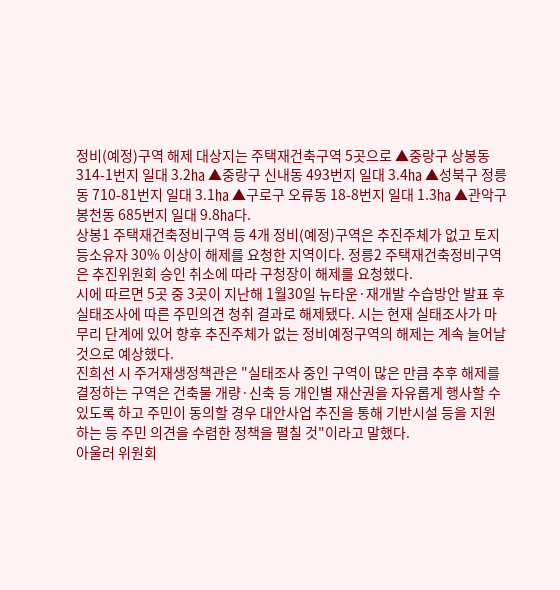정비(예정)구역 해제 대상지는 주택재건축구역 5곳으로 ▲중랑구 상봉동 314-1번지 일대 3.2㏊ ▲중랑구 신내동 493번지 일대 3.4㏊ ▲성북구 정릉동 710-81번지 일대 3.1㏊ ▲구로구 오류동 18-8번지 일대 1.3㏊ ▲관악구 봉천동 685번지 일대 9.8㏊다.
상봉1 주택재건축정비구역 등 4개 정비(예정)구역은 추진주체가 없고 토지등소유자 30% 이상이 해제를 요청한 지역이다. 정릉2 주택재건축정비구역은 추진위원회 승인 취소에 따라 구청장이 해제를 요청했다.
시에 따르면 5곳 중 3곳이 지난해 1월30일 뉴타운·재개발 수습방안 발표 후 실태조사에 따른 주민의견 청취 결과로 해제됐다. 시는 현재 실태조사가 마무리 단계에 있어 향후 추진주체가 없는 정비예정구역의 해제는 계속 늘어날 것으로 예상했다.
진희선 시 주거재생정책관은 "실태조사 중인 구역이 많은 만큼 추후 해제를 결정하는 구역은 건축물 개량·신축 등 개인별 재산권을 자유롭게 행사할 수 있도록 하고 주민이 동의할 경우 대안사업 추진을 통해 기반시설 등을 지원하는 등 주민 의견을 수렴한 정책을 펼칠 것"이라고 말했다.
아울러 위원회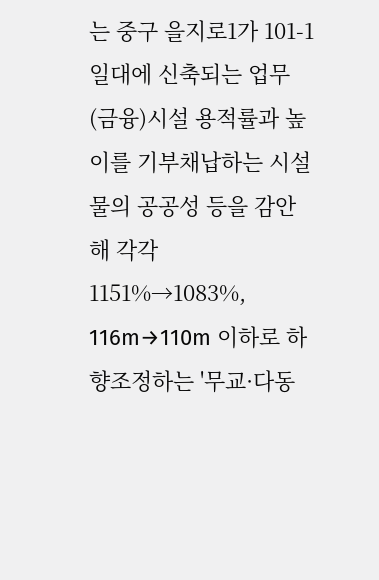는 중구 을지로1가 101-1일대에 신축되는 업무(금융)시설 용적률과 높이를 기부채납하는 시설물의 공공성 등을 감안해 각각 1151%→1083%, 116m→110m 이하로 하향조정하는 '무교·다동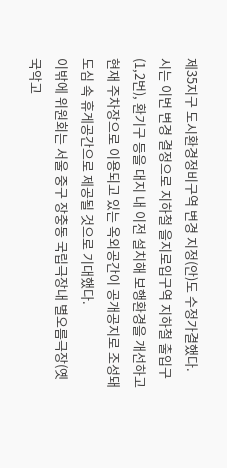제35지구 도시환경정비구역 변경 지정(안)도 수정가결했다.
시는 이번 변경 결정으로 지하철 을지로입구역 지하철 출입구(1,2번), 환기구 등을 대지 내 이전 설치해 보행환경을 개선하고 현재 주차장으로 이용되고 있는 옥외공간이 공개공지로 조성돼 도심 속 휴게공간으로 제공될 것으로 기대했다.
이밖에 위원회는 서울 중구 장충동 국립극장내 별오름극장(옛 국악고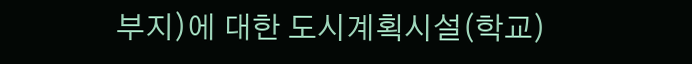부지)에 대한 도시계획시설(학교)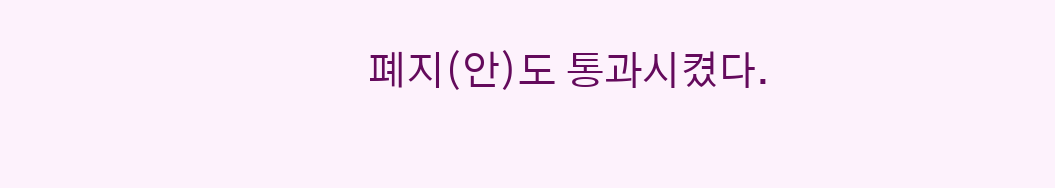폐지(안)도 통과시켰다.